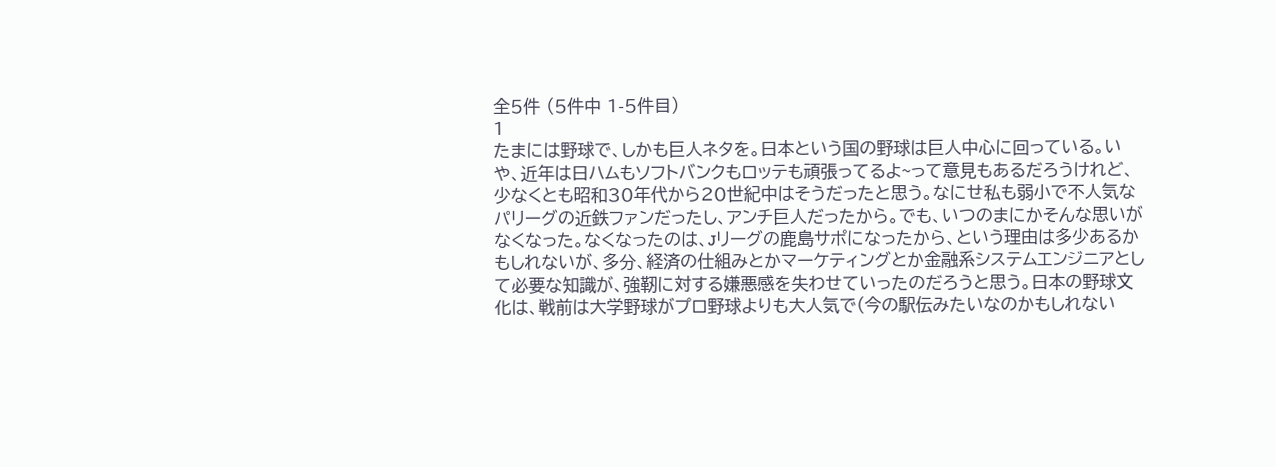全5件 (5件中 1-5件目)
1
たまには野球で、しかも巨人ネタを。日本という国の野球は巨人中心に回っている。いや、近年は日ハムもソフトバンクもロッテも頑張ってるよ~って意見もあるだろうけれど、少なくとも昭和30年代から20世紀中はそうだったと思う。なにせ私も弱小で不人気なパリーグの近鉄ファンだったし、アンチ巨人だったから。でも、いつのまにかそんな思いがなくなった。なくなったのは、Jリーグの鹿島サポになったから、という理由は多少あるかもしれないが、多分、経済の仕組みとかマーケティングとか金融系システムエンジニアとして必要な知識が、強靭に対する嫌悪感を失わせていったのだろうと思う。日本の野球文化は、戦前は大学野球がプロ野球よりも大人気で(今の駅伝みたいなのかもしれない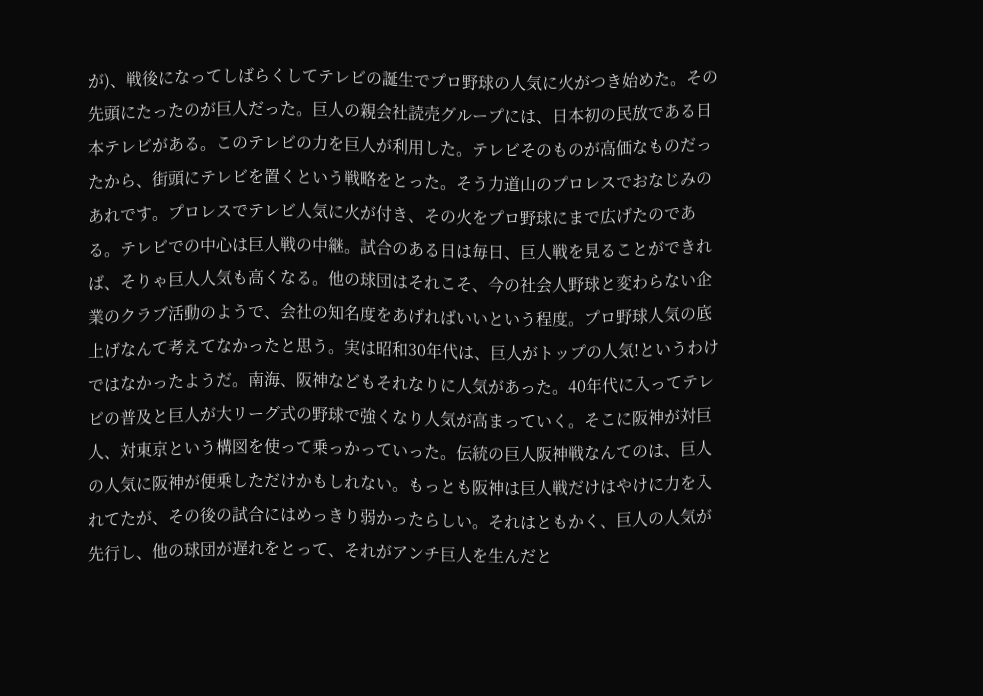が)、戦後になってしばらくしてテレビの誕生でプロ野球の人気に火がつき始めた。その先頭にたったのが巨人だった。巨人の親会社読売グループには、日本初の民放である日本テレビがある。このテレビの力を巨人が利用した。テレビそのものが高価なものだったから、街頭にテレビを置くという戦略をとった。そう力道山のプロレスでおなじみのあれです。プロレスでテレビ人気に火が付き、その火をプロ野球にまで広げたのである。テレビでの中心は巨人戦の中継。試合のある日は毎日、巨人戦を見ることができれば、そりゃ巨人人気も高くなる。他の球団はそれこそ、今の社会人野球と変わらない企業のクラブ活動のようで、会社の知名度をあげればいいという程度。プロ野球人気の底上げなんて考えてなかったと思う。実は昭和30年代は、巨人がトップの人気!というわけではなかったようだ。南海、阪神などもそれなりに人気があった。40年代に入ってテレビの普及と巨人が大リーグ式の野球で強くなり人気が高まっていく。そこに阪神が対巨人、対東京という構図を使って乗っかっていった。伝統の巨人阪神戦なんてのは、巨人の人気に阪神が便乗しただけかもしれない。もっとも阪神は巨人戦だけはやけに力を入れてたが、その後の試合にはめっきり弱かったらしい。それはともかく、巨人の人気が先行し、他の球団が遅れをとって、それがアンチ巨人を生んだと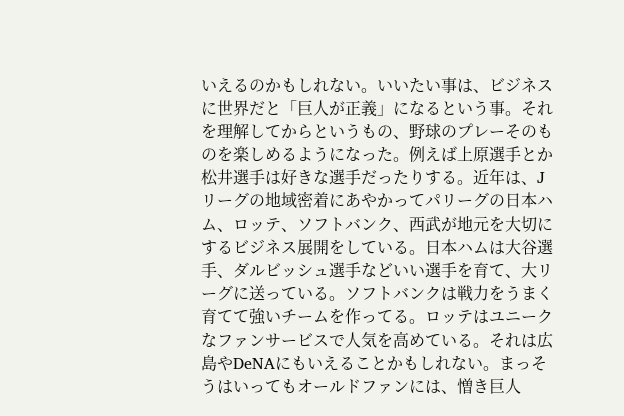いえるのかもしれない。いいたい事は、ビジネスに世界だと「巨人が正義」になるという事。それを理解してからというもの、野球のプレーそのものを楽しめるようになった。例えば上原選手とか松井選手は好きな選手だったりする。近年は、Jリーグの地域密着にあやかってパリーグの日本ハム、ロッテ、ソフトバンク、西武が地元を大切にするビジネス展開をしている。日本ハムは大谷選手、ダルビッシュ選手などいい選手を育て、大リーグに送っている。ソフトバンクは戦力をうまく育てて強いチームを作ってる。ロッテはユニークなファンサービスで人気を高めている。それは広島やDeNAにもいえることかもしれない。まっそうはいってもオールドファンには、憎き巨人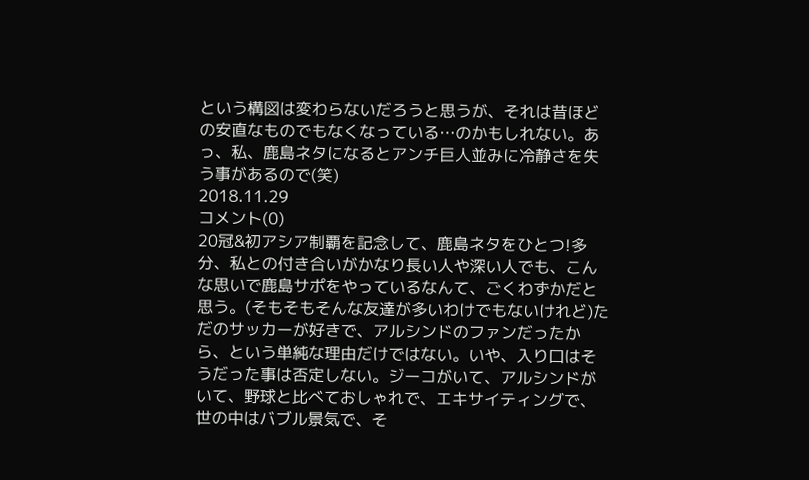という構図は変わらないだろうと思うが、それは昔ほどの安直なものでもなくなっている…のかもしれない。あっ、私、鹿島ネタになるとアンチ巨人並みに冷静さを失う事があるので(笑)
2018.11.29
コメント(0)
20冠&初アシア制覇を記念して、鹿島ネタをひとつ!多分、私との付き合いがかなり長い人や深い人でも、こんな思いで鹿島サポをやっているなんて、ごくわずかだと思う。(そもそもそんな友達が多いわけでもないけれど)ただのサッカーが好きで、アルシンドのファンだったから、という単純な理由だけではない。いや、入り口はそうだった事は否定しない。ジーコがいて、アルシンドがいて、野球と比べておしゃれで、エキサイティングで、世の中はバブル景気で、そ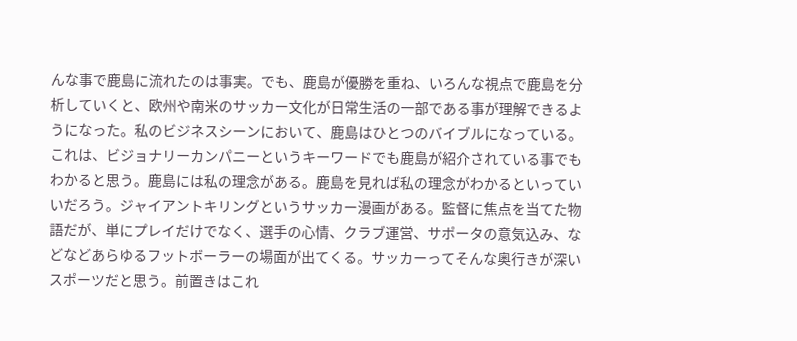んな事で鹿島に流れたのは事実。でも、鹿島が優勝を重ね、いろんな視点で鹿島を分析していくと、欧州や南米のサッカー文化が日常生活の一部である事が理解できるようになった。私のビジネスシーンにおいて、鹿島はひとつのバイブルになっている。これは、ビジョナリーカンパニーというキーワードでも鹿島が紹介されている事でもわかると思う。鹿島には私の理念がある。鹿島を見れば私の理念がわかるといっていいだろう。ジャイアントキリングというサッカー漫画がある。監督に焦点を当てた物語だが、単にプレイだけでなく、選手の心情、クラブ運営、サポータの意気込み、などなどあらゆるフットボーラーの場面が出てくる。サッカーってそんな奥行きが深いスポーツだと思う。前置きはこれ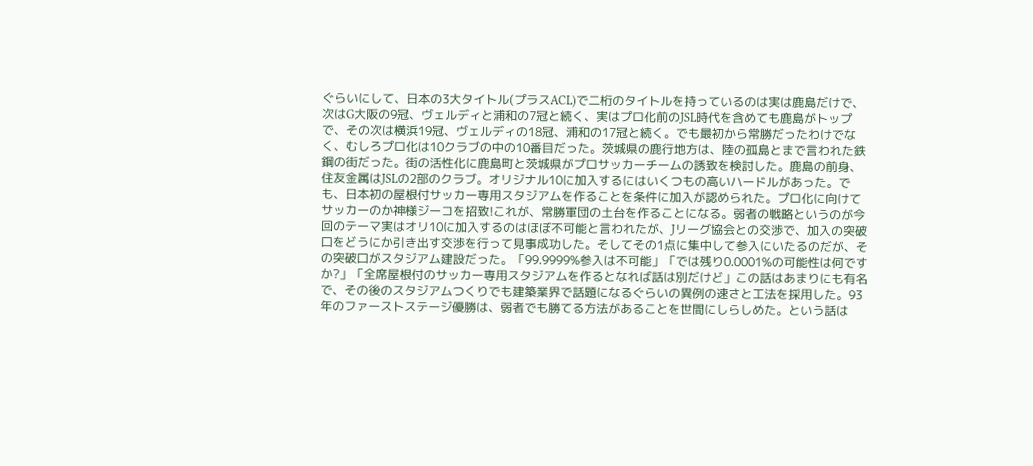ぐらいにして、日本の3大タイトル(プラスACL)で二桁のタイトルを持っているのは実は鹿島だけで、次はG大阪の9冠、ヴェルディと浦和の7冠と続く、実はプロ化前のJSL時代を含めても鹿島がトップで、その次は横浜19冠、ヴェルディの18冠、浦和の17冠と続く。でも最初から常勝だったわけでなく、むしろプロ化は10クラブの中の10番目だった。茨城県の鹿行地方は、陸の孤島とまで言われた鉄鋼の街だった。街の活性化に鹿島町と茨城県がプロサッカーチームの誘致を検討した。鹿島の前身、住友金属はJSLの2部のクラブ。オリジナル10に加入するにはいくつもの高いハードルがあった。でも、日本初の屋根付サッカー専用スタジアムを作ることを条件に加入が認められた。プロ化に向けてサッカーのか神様ジーコを招致!これが、常勝軍団の土台を作ることになる。弱者の戦略というのが今回のテーマ実はオリ10に加入するのはほぼ不可能と言われたが、Jリーグ協会との交渉で、加入の突破口をどうにか引き出す交渉を行って見事成功した。そしてその1点に集中して参入にいたるのだが、その突破口がスタジアム建設だった。「99.9999%参入は不可能」「では残り0.0001%の可能性は何ですか?」「全席屋根付のサッカー専用スタジアムを作るとなれば話は別だけど」この話はあまりにも有名で、その後のスタジアムつくりでも建築業界で話題になるぐらいの異例の速さと工法を採用した。93年のファーストステージ優勝は、弱者でも勝てる方法があることを世間にしらしめた。という話は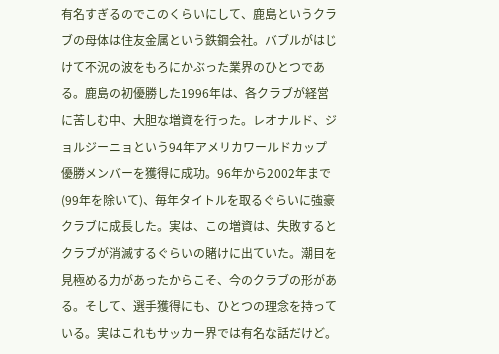有名すぎるのでこのくらいにして、鹿島というクラブの母体は住友金属という鉄鋼会社。バブルがはじけて不況の波をもろにかぶった業界のひとつである。鹿島の初優勝した1996年は、各クラブが経営に苦しむ中、大胆な増資を行った。レオナルド、ジョルジーニョという94年アメリカワールドカップ優勝メンバーを獲得に成功。96年から2002年まで(99年を除いて)、毎年タイトルを取るぐらいに強豪クラブに成長した。実は、この増資は、失敗するとクラブが消滅するぐらいの賭けに出ていた。潮目を見極める力があったからこそ、今のクラブの形がある。そして、選手獲得にも、ひとつの理念を持っている。実はこれもサッカー界では有名な話だけど。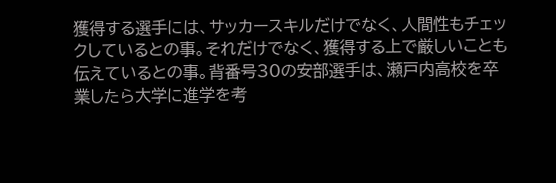獲得する選手には、サッカースキルだけでなく、人間性もチェックしているとの事。それだけでなく、獲得する上で厳しいことも伝えているとの事。背番号30の安部選手は、瀬戸内高校を卒業したら大学に進学を考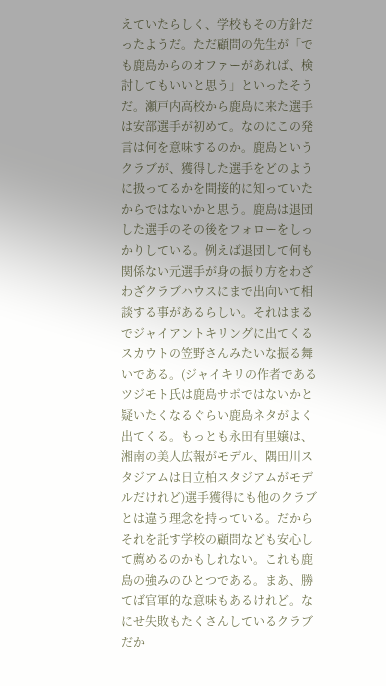えていたらしく、学校もその方針だったようだ。ただ顧問の先生が「でも鹿島からのオファーがあれば、検討してもいいと思う」といったそうだ。瀬戸内高校から鹿島に来た選手は安部選手が初めて。なのにこの発言は何を意味するのか。鹿島というクラブが、獲得した選手をどのように扱ってるかを間接的に知っていたからではないかと思う。鹿島は退団した選手のその後をフォローをしっかりしている。例えば退団して何も関係ない元選手が身の振り方をわざわざクラブハウスにまで出向いて相談する事があるらしい。それはまるでジャイアントキリングに出てくるスカウトの笠野さんみたいな振る舞いである。(ジャイキリの作者であるツジモト氏は鹿島サポではないかと疑いたくなるぐらい鹿島ネタがよく出てくる。もっとも永田有里嬢は、湘南の美人広報がモデル、隅田川スタジアムは日立柏スタジアムがモデルだけれど)選手獲得にも他のクラブとは違う理念を持っている。だからそれを託す学校の顧問なども安心して薦めるのかもしれない。これも鹿島の強みのひとつである。まあ、勝てば官軍的な意味もあるけれど。なにせ失敗もたくさんしているクラブだか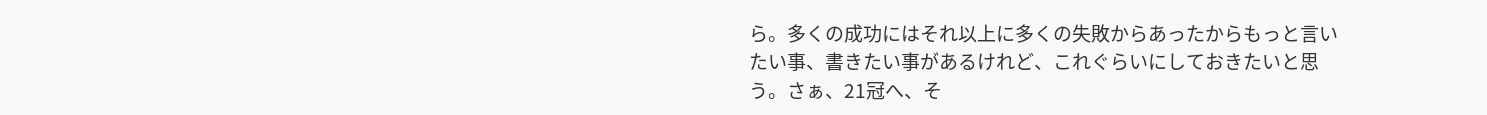ら。多くの成功にはそれ以上に多くの失敗からあったからもっと言いたい事、書きたい事があるけれど、これぐらいにしておきたいと思う。さぁ、21冠へ、そ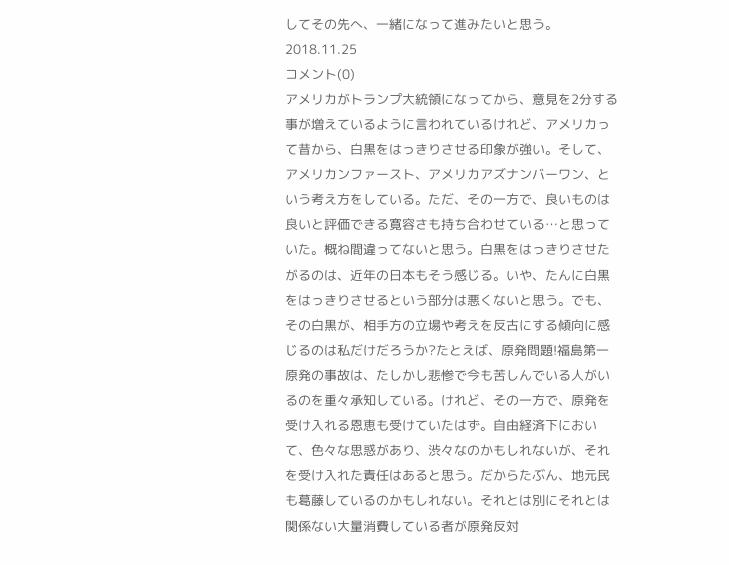してその先へ、一緒になって進みたいと思う。
2018.11.25
コメント(0)
アメリカがトランプ大統領になってから、意見を2分する事が増えているように言われているけれど、アメリカって昔から、白黒をはっきりさせる印象が強い。そして、アメリカンファースト、アメリカアズナンバーワン、という考え方をしている。ただ、その一方で、良いものは良いと評価できる寛容さも持ち合わせている…と思っていた。概ね間違ってないと思う。白黒をはっきりさせたがるのは、近年の日本もそう感じる。いや、たんに白黒をはっきりさせるという部分は悪くないと思う。でも、その白黒が、相手方の立場や考えを反古にする傾向に感じるのは私だけだろうか?たとえば、原発問題!福島第一原発の事故は、たしかし悲惨で今も苦しんでいる人がいるのを重々承知している。けれど、その一方で、原発を受け入れる恩恵も受けていたはず。自由経済下において、色々な思惑があり、渋々なのかもしれないが、それを受け入れた責任はあると思う。だからたぶん、地元民も葛藤しているのかもしれない。それとは別にそれとは関係ない大量消費している者が原発反対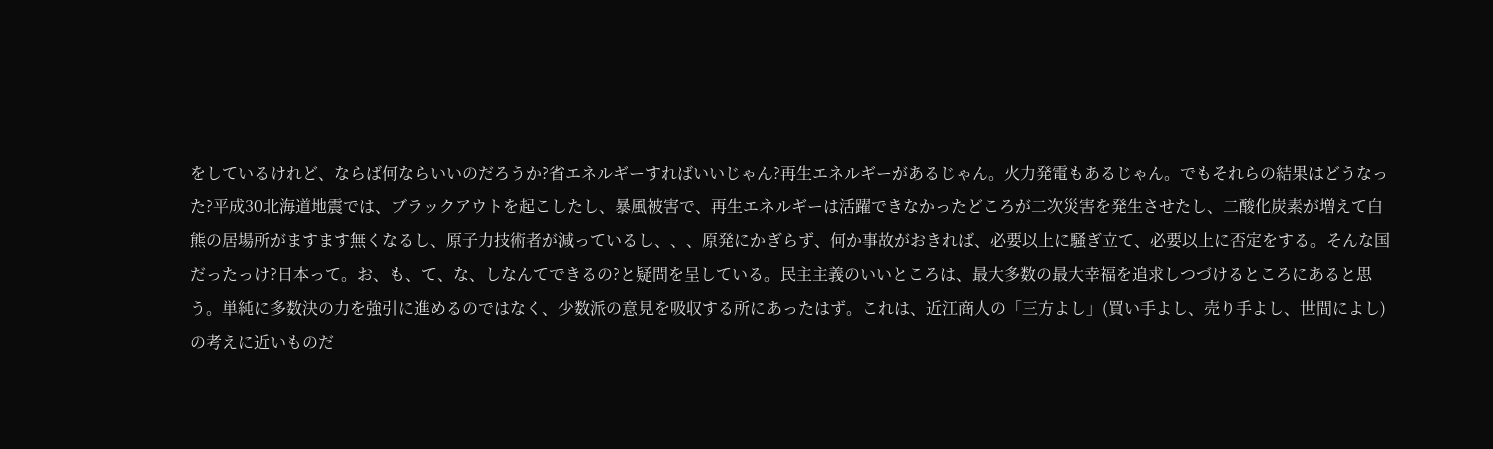をしているけれど、ならば何ならいいのだろうか?省エネルギーすればいいじゃん?再生エネルギーがあるじゃん。火力発電もあるじゃん。でもそれらの結果はどうなった?平成30北海道地震では、ブラックアウトを起こしたし、暴風被害で、再生エネルギーは活躍できなかったどころが二次災害を発生させたし、二酸化炭素が増えて白熊の居場所がますます無くなるし、原子力技術者が減っているし、、、原発にかぎらず、何か事故がおきれば、必要以上に騒ぎ立て、必要以上に否定をする。そんな国だったっけ?日本って。お、も、て、な、しなんてできるの?と疑問を呈している。民主主義のいいところは、最大多数の最大幸福を追求しつづけるところにあると思う。単純に多数決の力を強引に進めるのではなく、少数派の意見を吸収する所にあったはず。これは、近江商人の「三方よし」(買い手よし、売り手よし、世間によし)の考えに近いものだ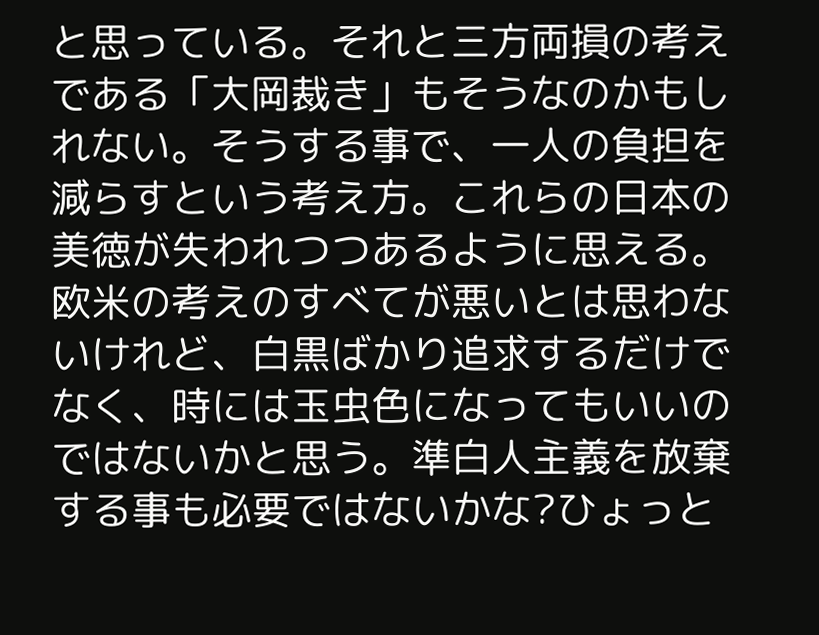と思っている。それと三方両損の考えである「大岡裁き」もそうなのかもしれない。そうする事で、一人の負担を減らすという考え方。これらの日本の美徳が失われつつあるように思える。欧米の考えのすべてが悪いとは思わないけれど、白黒ばかり追求するだけでなく、時には玉虫色になってもいいのではないかと思う。準白人主義を放棄する事も必要ではないかな?ひょっと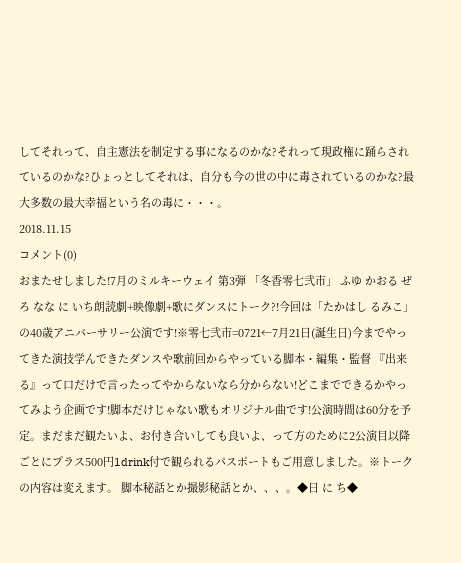してそれって、自主憲法を制定する事になるのかな?それって現政権に踊らされているのかな?ひょっとしてそれは、自分も今の世の中に毒されているのかな?最大多数の最大幸福という名の毒に・・・。
2018.11.15
コメント(0)
おまたせしました!7月のミルキーウェイ 第3弾 「冬香零七弐市」 ふゆ かおる ぜろ なな に いち朗読劇+映像劇+歌にダンスにトーク?!今回は「たかはし るみこ」の40歳アニバーサリー公演です!※零七弐市=0721←7月21日(誕生日)今までやってきた演技学んできたダンスや歌前回からやっている脚本・編集・監督 『出来る』って口だけで言ったってやからないなら分からない!どこまでできるかやってみよう企画です!脚本だけじゃない歌もオリジナル曲です!公演時間は60分を予定。まだまだ観たいよ、お付き合いしても良いよ、って方のために2公演目以降ごとにプラス500円1drink付で観られるパスポートもご用意しました。※トークの内容は変えます。 脚本秘話とか撮影秘話とか、、、。◆日 に ち◆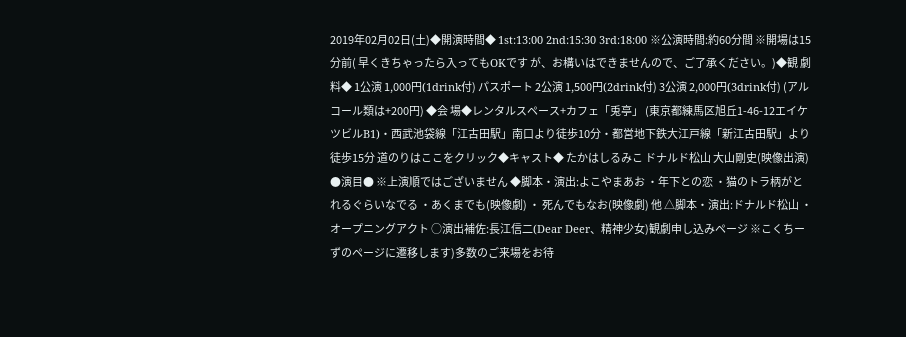2019年02月02日(土)◆開演時間◆ 1st:13:00 2nd:15:30 3rd:18:00 ※公演時間:約60分間 ※開場は15分前( 早くきちゃったら入ってもOKです が、お構いはできませんので、ご了承ください。)◆観 劇 料◆ 1公演 1,000円(1drink付) パスポート 2公演 1,500円(2drink付) 3公演 2,000円(3drink付) (アルコール類は+200円) ◆会 場◆レンタルスペース+カフェ「兎亭」 (東京都練馬区旭丘1-46-12エイケツビルB1)・西武池袋線「江古田駅」南口より徒歩10分・都営地下鉄大江戸線「新江古田駅」より徒歩15分 道のりはここをクリック◆キャスト◆ たかはしるみこ ドナルド松山 大山剛史(映像出演) ●演目● ※上演順ではございません ◆脚本・演出:よこやまあお ・年下との恋 ・猫のトラ柄がとれるぐらいなでる ・あくまでも(映像劇) ・ 死んでもなお(映像劇) 他 △脚本・演出:ドナルド松山 ・オープニングアクト ○演出補佐:長江信二(Dear Deer、精神少女)観劇申し込みページ ※こくちーずのページに遷移します)多数のご来場をお待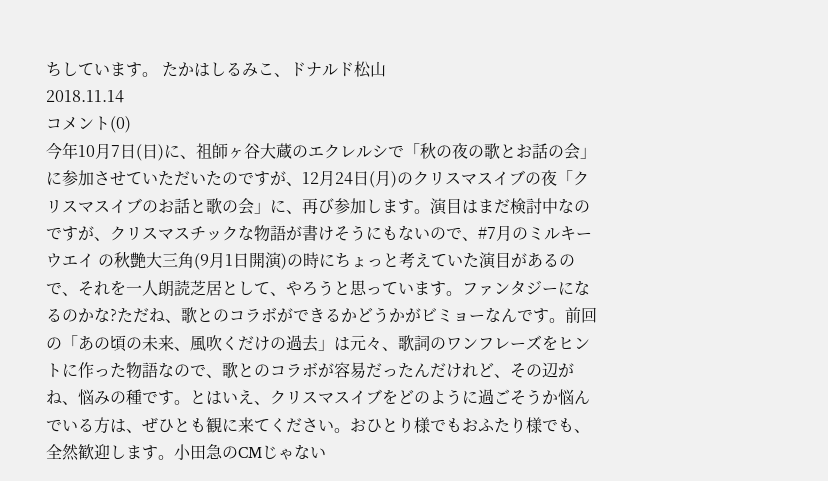ちしています。 たかはしるみこ、ドナルド松山
2018.11.14
コメント(0)
今年10月7日(日)に、祖師ヶ谷大蔵のエクレルシで「秋の夜の歌とお話の会」に参加させていただいたのですが、12月24日(月)のクリスマスイブの夜「クリスマスイブのお話と歌の会」に、再び参加します。演目はまだ検討中なのですが、クリスマスチックな物語が書けそうにもないので、#7月のミルキーウエイ の秋艶大三角(9月1日開演)の時にちょっと考えていた演目があるので、それを一人朗読芝居として、やろうと思っています。ファンタジーになるのかな?ただね、歌とのコラボができるかどうかがビミョーなんです。前回の「あの頃の未来、風吹くだけの過去」は元々、歌詞のワンフレーズをヒントに作った物語なので、歌とのコラボが容易だったんだけれど、その辺がね、悩みの種です。とはいえ、クリスマスイブをどのように過ごそうか悩んでいる方は、ぜひとも観に来てください。おひとり様でもおふたり様でも、全然歓迎します。小田急のCMじゃない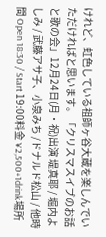けれど、虹色している祖師ヶ谷大蔵を楽しんでいただければと思います。「クリスマスイブのお話と歌の会」12月24日(月・祝)出演 堤真耶 / 堀内よしみ / 武藤アサ子、小泉みち /ドナルド松山 / 他時間 Open 18:30 / Start 19:00料金 ¥2,500+1drink場所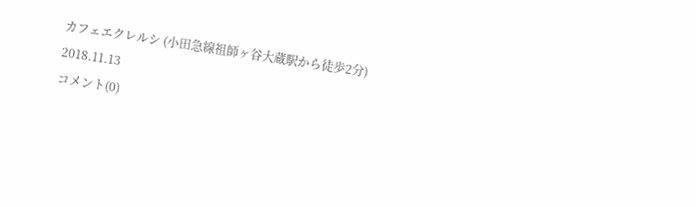カフェエクレルシ (小田急線祖師ヶ谷大蔵駅から徒歩2分)
2018.11.13
コメント(0)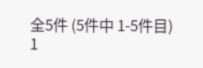全5件 (5件中 1-5件目)
1